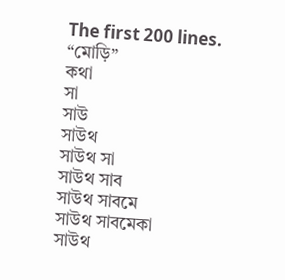The first 200 lines.
“মোড়ি”
কথা
সা
সাউ
সাউথ
সাউথ সা
সাউথ সাব
সাউথ সাবমে
সাউথ সাবমেকা
সাউথ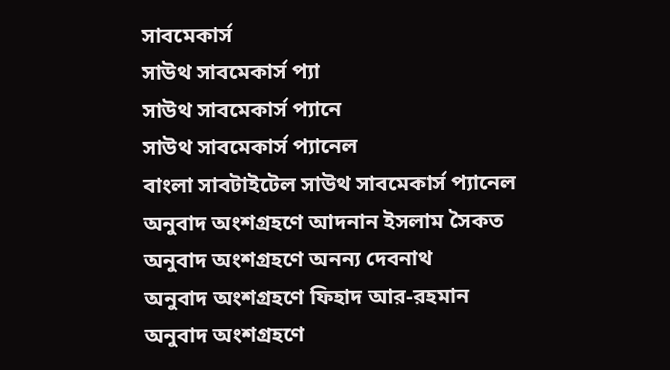সাবমেকার্স
সাউথ সাবমেকার্স প্যা
সাউথ সাবমেকার্স প্যানে
সাউথ সাবমেকার্স প্যানেল
বাংলা সাবটাইটেল সাউথ সাবমেকার্স প্যানেল
অনুবাদ অংশগ্রহণে আদনান ইসলাম সৈকত
অনুবাদ অংশগ্রহণে অনন্য দেবনাথ
অনুবাদ অংশগ্রহণে ফিহাদ আর-রহমান
অনুবাদ অংশগ্রহণে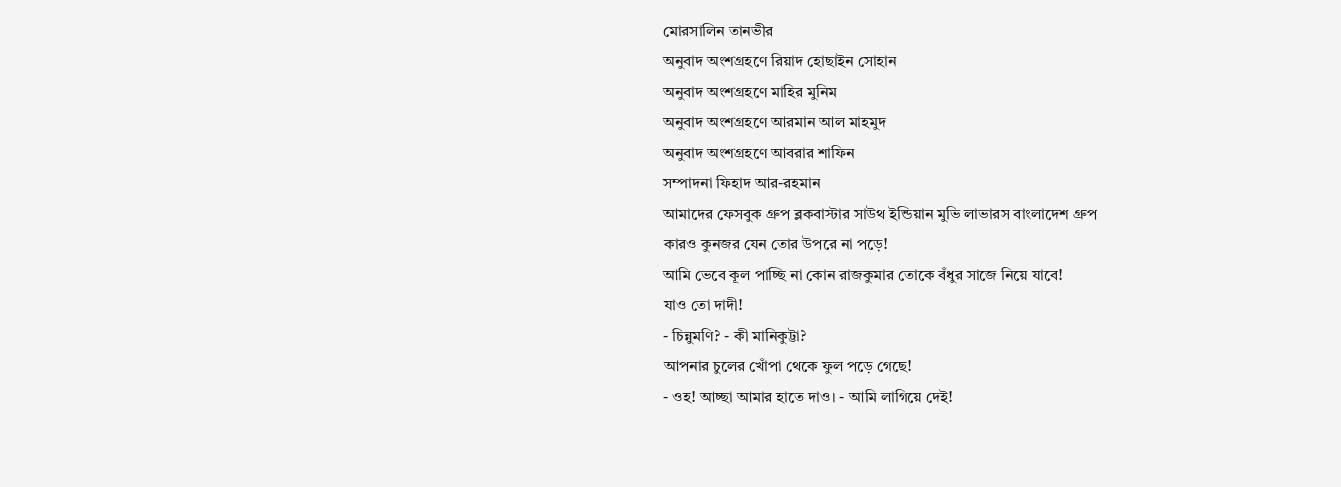মোরসালিন তানভীর
অনুবাদ অংশগ্রহণে রিয়াদ হোছাইন সোহান
অনুবাদ অংশগ্রহণে মাহির মুনিম
অনুবাদ অংশগ্রহণে আরমান আল মাহমুদ
অনুবাদ অংশগ্রহণে আবরার শাফিন
সম্পাদনা ফিহাদ আর-রহমান
আমাদের ফেসবুক গ্রুপ ব্লকবাস্টার সাউথ ইন্ডিয়ান মুভি লাভারস বাংলাদেশ গ্রুপ
কারও কুনজর যেন তোর উপরে না পড়ে!
আমি ভেবে কূল পাচ্ছি না কোন রাজকুমার তোকে বঁধুর সাজে নিয়ে যাবে!
যাও তো দাদী!
- চিন্নুমণি? - কী মানিকুট্টা?
আপনার চুলের খোঁপা থেকে ফুল পড়ে গেছে!
- ওহ! আচ্ছা আমার হাতে দাও। - আমি লাগিয়ে দেই!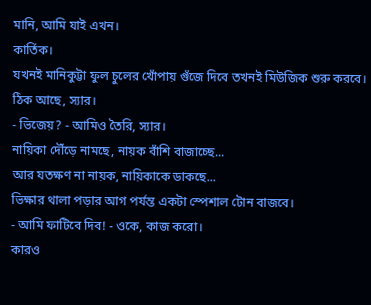মানি, আমি যাই এখন।
কার্তিক।
যখনই মানিকুট্টা ফুল চুলের খোঁপায় গুঁজে দিবে তখনই মিউজিক শুরু করবে।
ঠিক আছে, স্যার।
- ভিজেয়? - আমিও তৈরি, স্যার।
নায়িকা দৌঁড়ে নামছে, নায়ক বাঁশি বাজাচ্ছে...
আর যতক্ষণ না নায়ক, নায়িকাকে ডাকছে...
ভিক্ষার থালা পড়ার আগ পর্যন্ত একটা স্পেশাল টোন বাজবে।
- আমি ফাটিবে দিব! - ওকে, কাজ করো।
কারও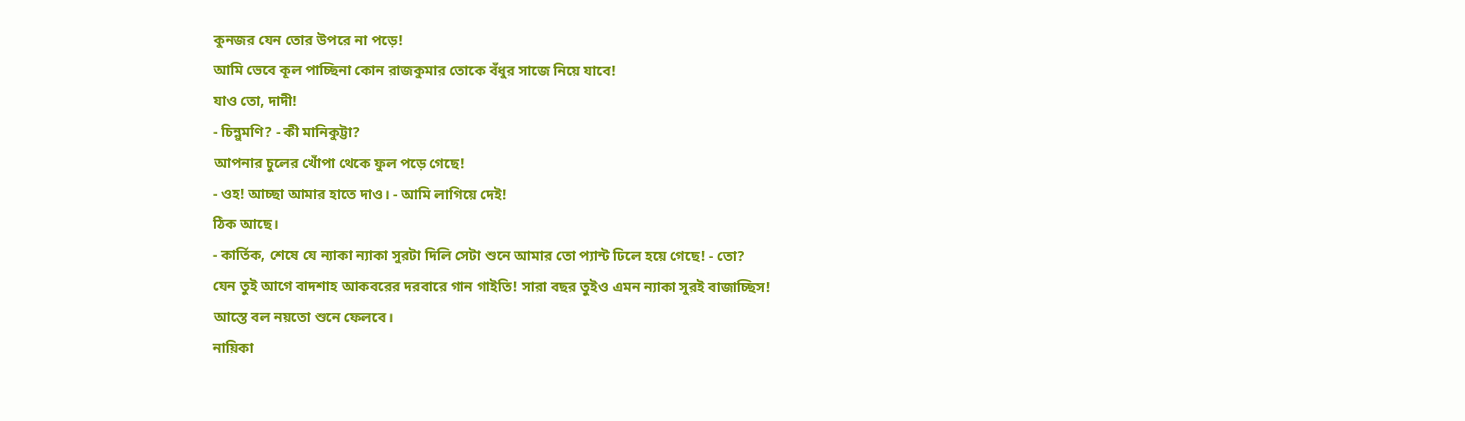কুনজর যেন তোর উপরে না পড়ে!
আমি ভেবে কূল পাচ্ছিনা কোন রাজকুমার তোকে বঁধুর সাজে নিয়ে যাবে!
যাও তো, দাদী!
- চিন্নুমণি? - কী মানিকুট্টা?
আপনার চুলের খোঁপা থেকে ফুল পড়ে গেছে!
- ওহ! আচ্ছা আমার হাতে দাও। - আমি লাগিয়ে দেই!
ঠিক আছে।
- কার্তিক, শেষে যে ন্যাকা ন্যাকা সুরটা দিলি সেটা শুনে আমার তো প্যান্ট ঢিলে হয়ে গেছে! - তো?
যেন তুই আগে বাদশাহ আকবরের দরবারে গান গাইতি! সারা বছর তুইও এমন ন্যাকা সুরই বাজাচ্ছিস!
আস্তে বল নয়তো শুনে ফেলবে।
নায়িকা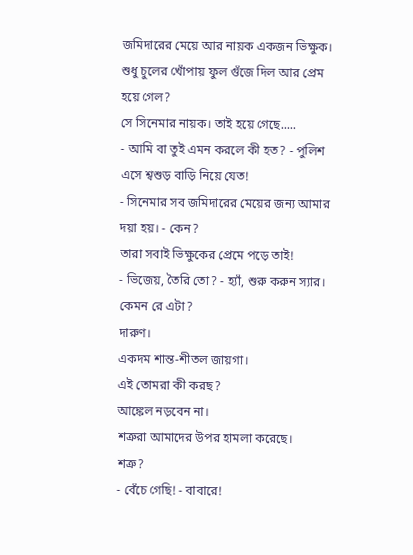জমিদারের মেয়ে আর নায়ক একজন ভিক্ষুক। শুধু চুলের খোঁপায় ফুল গুঁজে দিল আর প্রেম হয়ে গেল?
সে সিনেমার নায়ক। তাই হয়ে গেছে.....
- আমি বা তুই এমন করলে কী হত? - পুলিশ এসে শ্বশুড় বাড়ি নিয়ে যেত!
- সিনেমার সব জমিদারের মেয়ের জন্য আমার দয়া হয়। - কেন?
তারা সবাই ভিক্ষুকের প্রেমে পড়ে তাই!
- ভিজেয়, তৈরি তো? - হ্যাঁ, শুরু করুন স্যার।
কেমন রে এটা?
দারুণ।
একদম শান্ত-শীতল জায়গা।
এই তোমরা কী করছ?
আঙ্কেল নড়বেন না।
শত্রুরা আমাদের উপর হামলা করেছে।
শত্রু?
- বেঁচে গেছি! - বাবারে!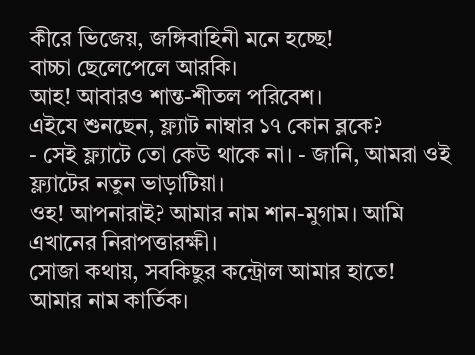কীরে ভিজেয়, জঙ্গিবাহিনী মনে হচ্ছে!
বাচ্চা ছেলেপেলে আরকি।
আহ! আবারও শান্ত-শীতল পরিবেশ।
এইযে শুনছেন, ফ্ল্যাট নাম্বার ১৭ কোন ব্লকে?
- সেই ফ্ল্যাটে তো কেউ থাকে না। - জানি, আমরা ওই ফ্ল্যাটের নতুন ভাড়াটিয়া।
ওহ! আপনারাই? আমার নাম শান-মুগাম। আমি এখানের নিরাপত্তারক্ষী।
সোজা কথায়, সবকিছুর কন্ট্রোল আমার হাতে!
আমার নাম কার্তিক।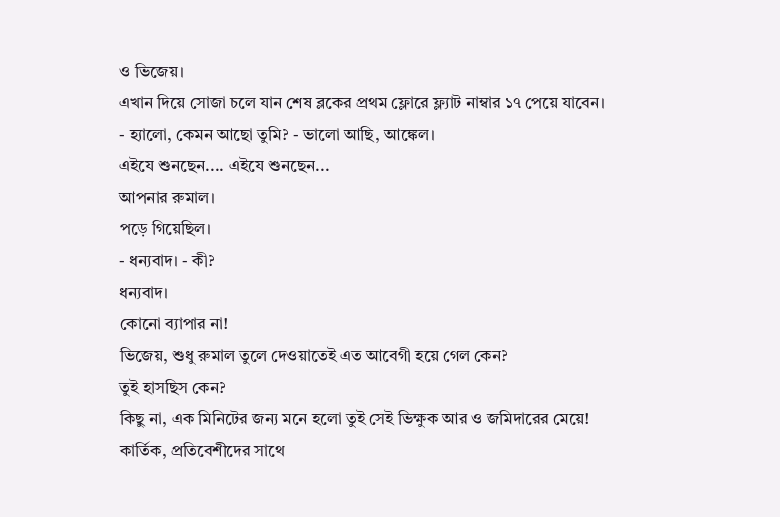ও ভিজেয়।
এখান দিয়ে সোজা চলে যান শেষ ব্লকের প্রথম ফ্লোরে ফ্ল্যাট নাম্বার ১৭ পেয়ে যাবেন।
- হ্যালো, কেমন আছো তুমি? - ভালো আছি, আঙ্কেল।
এইযে শুনছেন.... এইযে শুনছেন...
আপনার রুমাল।
পড়ে গিয়েছিল।
- ধন্যবাদ। - কী?
ধন্যবাদ।
কোনো ব্যাপার না!
ভিজেয়, শুধু রুমাল তুলে দেওয়াতেই এত আবেগী হয়ে গেল কেন?
তুই হাসছিস কেন?
কিছু না, এক মিনিটের জন্য মনে হলো তুই সেই ভিক্ষুক আর ও জমিদারের মেয়ে!
কার্তিক, প্রতিবেশীদের সাথে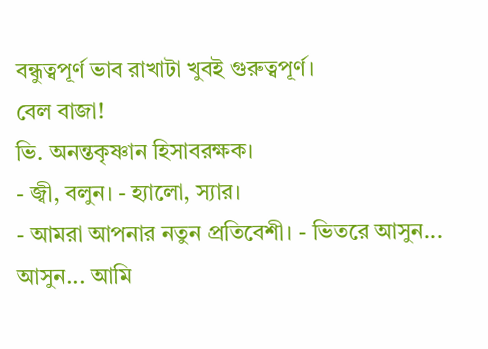বন্ধুত্বপূর্ণ ভাব রাখাটা খুবই গুরুত্বপূর্ণ।
বেল বাজা!
ভি. অনন্তকৃষ্ণান হিসাবরক্ষক।
- জ্বী, বলুন। - হ্যালো, স্যার।
- আমরা আপনার নতুন প্রতিবেশী। - ভিতরে আসুন...
আসুন... আমি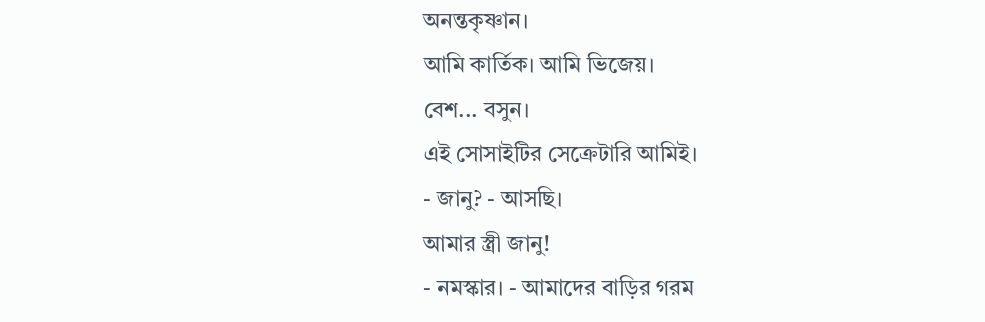অনন্তকৃষ্ণান।
আমি কার্তিক। আমি ভিজেয়।
বেশ... বসুন।
এই সোসাইটির সেক্রেটারি আমিই।
- জানু? - আসছি।
আমার স্ত্রী জানু!
- নমস্কার। - আমাদের বাড়ির গরম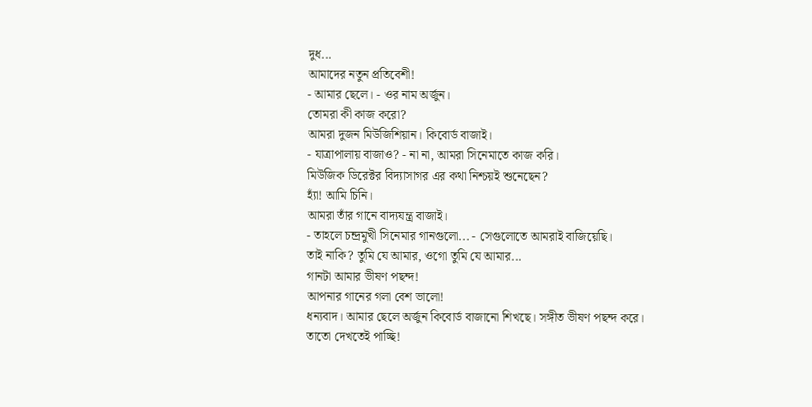দুধ...
আমাদের নতুন প্রতিবেশী!
- আমার ছেলে। - ওর নাম অর্জুন।
তোমরা কী কাজ করো?
আমরা দুজন মিউজিশিয়ান। কিবোর্ড বাজাই।
- যাত্রাপালায় বাজাও? - না না, আমরা সিনেমাতে কাজ করি।
মিউজিক ডিরেক্টর বিদ্যাসাগর এর কথা নিশ্চয়ই শুনেছেন?
হ্যাঁ! আমি চিনি।
আমরা তাঁর গানে বাদ্যযন্ত্র বাজাই।
- তাহলে চন্দ্রমুখী সিনেমার গানগুলো... - সেগুলোতে আমরাই বাজিয়েছি।
তাই নাকি? তুমি যে আমার, ওগো তুমি যে আমার...
গানটা আমার ভীষণ পছন্দ!
আপনার গানের গলা বেশ ভালো!
ধন্যবাদ। আমার ছেলে অর্জুন কিবোর্ড বাজানো শিখছে। সঙ্গীত ভীষণ পছন্দ করে।
তাতো দেখতেই পাচ্ছি!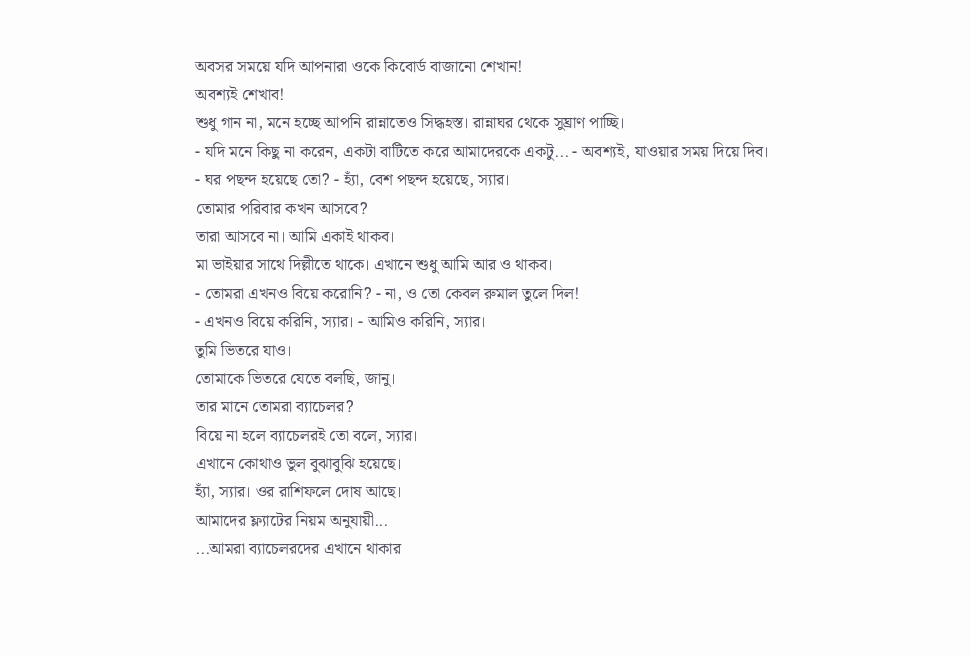অবসর সময়ে যদি আপনারা ওকে কিবোর্ড বাজানো শেখান!
অবশ্যই শেখাব!
শুধু গান না, মনে হচ্ছে আপনি রান্নাতেও সিদ্ধহস্ত। রান্নাঘর থেকে সুঘ্রাণ পাচ্ছি।
- যদি মনে কিছু না করেন, একটা বাটিতে করে আমাদেরকে একটু... - অবশ্যই, যাওয়ার সময় দিয়ে দিব।
- ঘর পছন্দ হয়েছে তো? - হ্যাঁ, বেশ পছন্দ হয়েছে, স্যার।
তোমার পরিবার কখন আসবে?
তারা আসবে না। আমি একাই থাকব।
মা ভাইয়ার সাথে দিল্লীতে থাকে। এখানে শুধু আমি আর ও থাকব।
- তোমরা এখনও বিয়ে করোনি? - না, ও তো কেবল রুমাল তুলে দিল!
- এখনও বিয়ে করিনি, স্যার। - আমিও করিনি, স্যার।
তুমি ভিতরে যাও।
তোমাকে ভিতরে যেতে বলছি, জানু।
তার মানে তোমরা ব্যাচেলর?
বিয়ে না হলে ব্যাচেলরই তো বলে, স্যার।
এখানে কোথাও ভুল বুঝাবুঝি হয়েছে।
হ্যাঁ, স্যার। ওর রাশিফলে দোষ আছে।
আমাদের ফ্ল্যাটের নিয়ম অনুযায়ী...
...আমরা ব্যাচেলরদের এখানে থাকার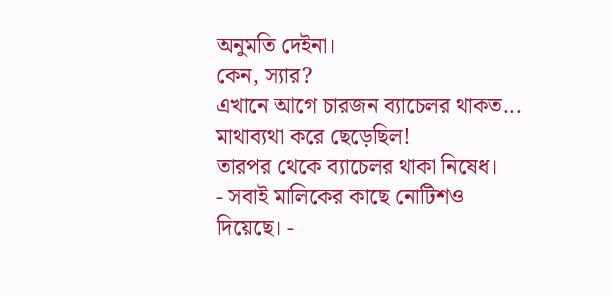অনুমতি দেইনা।
কেন, স্যার?
এখানে আগে চারজন ব্যাচেলর থাকত...
মাথাব্যথা করে ছেড়েছিল!
তারপর থেকে ব্যাচেলর থাকা নিষেধ।
- সবাই মালিকের কাছে নোটিশও দিয়েছে। -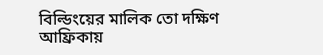বিল্ডিংয়ের মালিক তো দক্ষিণ আফ্রিকায়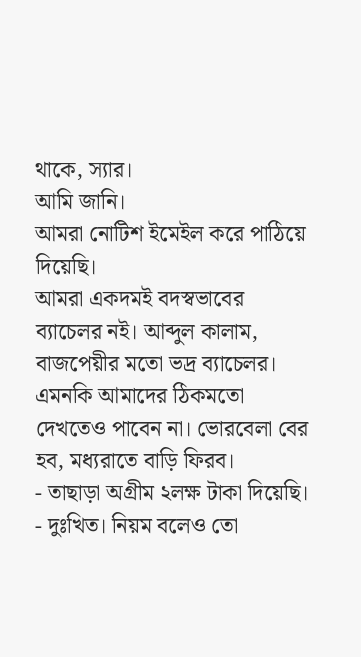থাকে, স্যার।
আমি জানি।
আমরা নোটিশ ইমেইল করে পাঠিয়ে দিয়েছি।
আমরা একদমই বদস্বভাবের ব্যাচেলর নই। আব্দুল কালাম, বাজপেয়ীর মতো ভদ্র ব্যাচেলর।
এমনকি আমাদের ঠিকমতো দেখতেও পাবেন না। ভোরবেলা বের হব, মধ্যরাতে বাড়ি ফিরব।
- তাছাড়া অগ্রীম ২লক্ষ টাকা দিয়েছি। - দুঃখিত। নিয়ম বলেও তো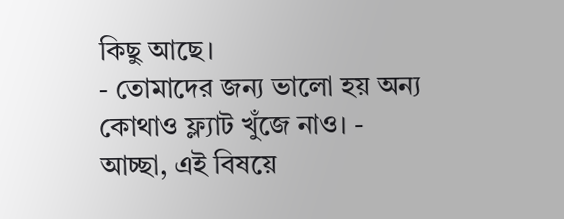কিছু আছে।
- তোমাদের জন্য ভালো হয় অন্য কোথাও ফ্ল্যাট খুঁজে নাও। - আচ্ছা, এই বিষয়ে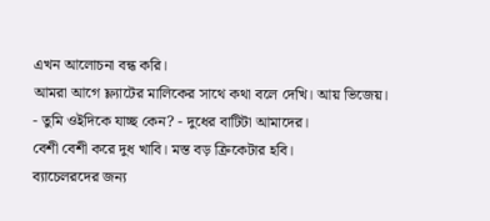এখন আলোচনা বন্ধ করি।
আমরা আগে ফ্ল্যাটের মালিকের সাথে কথা বলে দেখি। আয় ভিজেয়।
- তুমি ওইদিকে যাচ্ছ কেন? - দুধের বাটিটা আমাদের।
বেশী বেশী করে দুধ খাবি। মস্ত বড় ক্রিকেটার হবি।
ব্যাচেলরদের জন্য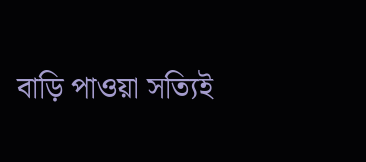বাড়ি পাওয়া সত্যিই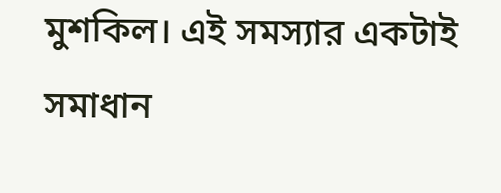মুশকিল। এই সমস্যার একটাই সমাধান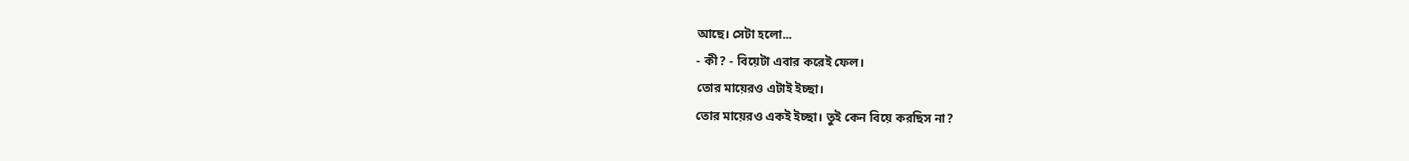আছে। সেটা হলো...
- কী? - বিয়েটা এবার করেই ফেল।
তোর মায়েরও এটাই ইচ্ছা।
তোর মায়েরও একই ইচ্ছা। তুই কেন বিয়ে করছিস না?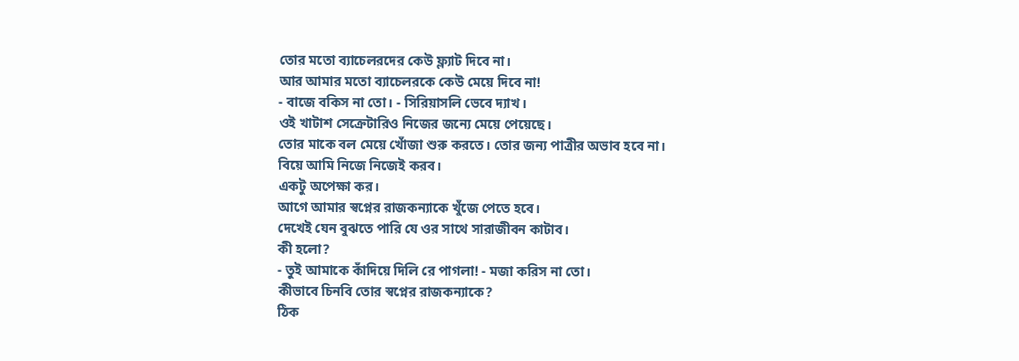তোর মতো ব্যাচেলরদের কেউ ফ্ল্যাট দিবে না।
আর আমার মতো ব্যাচেলরকে কেউ মেয়ে দিবে না!
- বাজে বকিস না তো। - সিরিয়াসলি ভেবে দ্যাখ।
ওই খাটাশ সেক্রেটারিও নিজের জন্যে মেয়ে পেয়েছে।
তোর মাকে বল মেয়ে খোঁজা শুরু করতে। তোর জন্য পাত্রীর অভাব হবে না।
বিয়ে আমি নিজে নিজেই করব।
একটু অপেক্ষা কর।
আগে আমার স্বপ্নের রাজকন্যাকে খুঁজে পেতে হবে।
দেখেই যেন বুঝতে পারি যে ওর সাথে সারাজীবন কাটাব।
কী হলো?
- তুই আমাকে কাঁদিয়ে দিলি রে পাগলা! - মজা করিস না তো।
কীভাবে চিনবি তোর স্বপ্নের রাজকন্যাকে?
ঠিক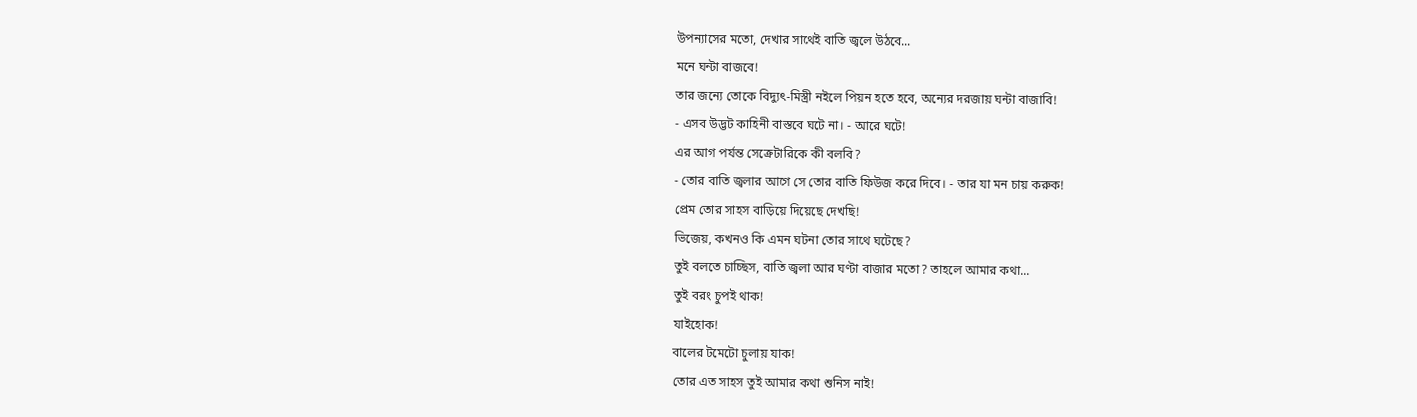উপন্যাসের মতো, দেখার সাথেই বাতি জ্বলে উঠবে...
মনে ঘন্টা বাজবে!
তার জন্যে তোকে বিদ্যুৎ-মিস্ত্রী নইলে পিয়ন হতে হবে, অন্যের দরজায় ঘন্টা বাজাবি!
- এসব উদ্ভট কাহিনী বাস্তবে ঘটে না। - আরে ঘটে!
এর আগ পর্যন্ত সেক্রেটারিকে কী বলবি?
- তোর বাতি জ্বলার আগে সে তোর বাতি ফিউজ করে দিবে। - তার যা মন চায় করুক!
প্রেম তোর সাহস বাড়িয়ে দিয়েছে দেখছি!
ভিজেয়, কখনও কি এমন ঘটনা তোর সাথে ঘটেছে?
তুই বলতে চাচ্ছিস, বাতি জ্বলা আর ঘণ্টা বাজার মতো? তাহলে আমার কথা...
তুই বরং চুপই থাক!
যাইহোক!
বালের টমেটো চুলায় যাক!
তোর এত সাহস তুই আমার কথা শুনিস নাই!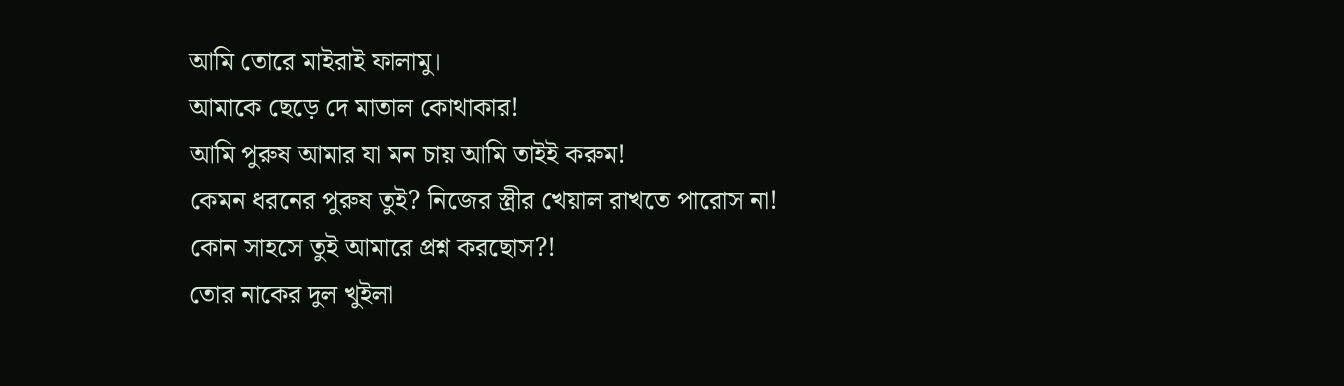আমি তোরে মাইরাই ফালামু।
আমাকে ছেড়ে দে মাতাল কোথাকার!
আমি পুরুষ আমার যা মন চায় আমি তাইই করুম!
কেমন ধরনের পুরুষ তুই? নিজের স্ত্রীর খেয়াল রাখতে পারোস না!
কোন সাহসে তুই আমারে প্রশ্ন করছোস?!
তোর নাকের দুল খুইলা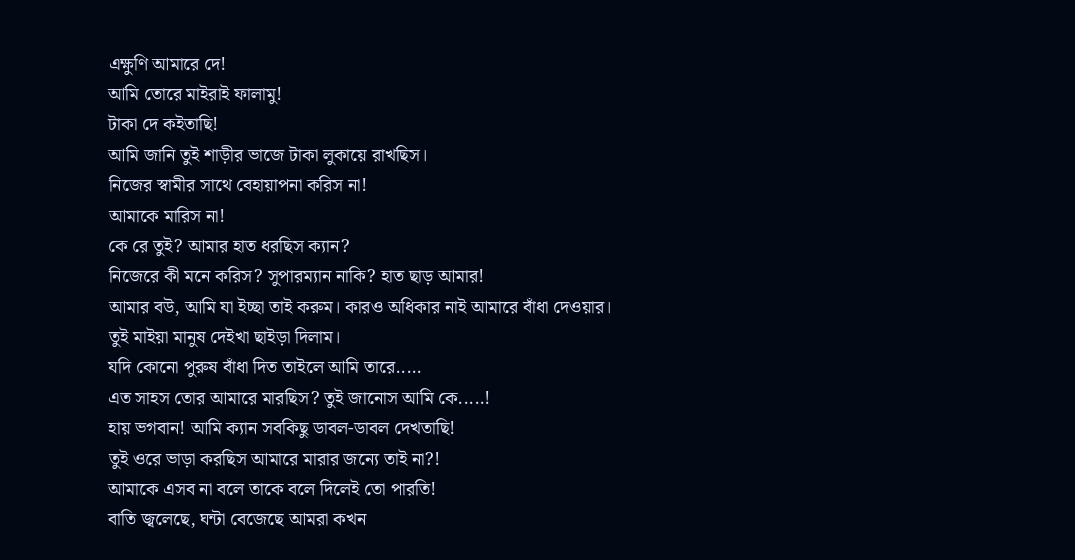এক্ষুণি আমারে দে!
আমি তোরে মাইরাই ফালামু!
টাকা দে কইতাছি!
আমি জানি তুই শাড়ীর ভাজে টাকা লুকায়ে রাখছিস।
নিজের স্বামীর সাথে বেহায়াপনা করিস না!
আমাকে মারিস না!
কে রে তুই? আমার হাত ধরছিস ক্যান?
নিজেরে কী মনে করিস? সুপারম্যান নাকি? হাত ছাড় আমার!
আমার বউ, আমি যা ইচ্ছা তাই করুম। কারও অধিকার নাই আমারে বাঁধা দেওয়ার।
তুই মাইয়া মানুষ দেইখা ছাইড়া দিলাম।
যদি কোনো পুরুষ বাঁধা দিত তাইলে আমি তারে.....
এত সাহস তোর আমারে মারছিস? তুই জানোস আমি কে.....!
হায় ভগবান! আমি ক্যান সবকিছু ডাবল-ডাবল দেখতাছি!
তুই ওরে ভাড়া করছিস আমারে মারার জন্যে তাই না?!
আমাকে এসব না বলে তাকে বলে দিলেই তো পারতি!
বাতি জ্বলেছে, ঘন্টা বেজেছে আমরা কখন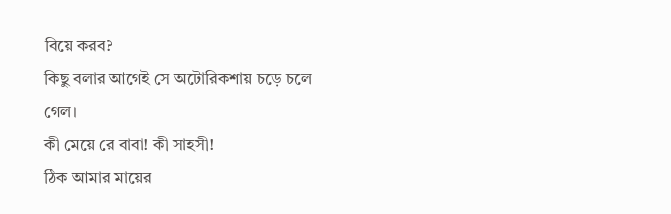বিয়ে করব?
কিছু বলার আগেই সে অটোরিকশায় চড়ে চলে গেল।
কী মেয়ে রে বাবা! কী সাহসী!
ঠিক আমার মায়ের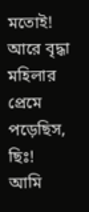মতোই!
আরে বৃদ্ধা মহিলার প্রেমে পড়েছিস, ছিঃ!
আমি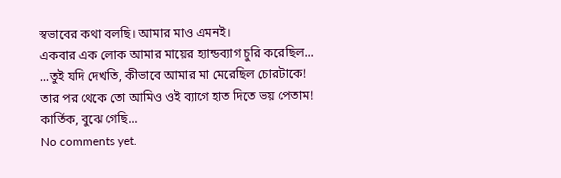স্বভাবের কথা বলছি। আমার মাও এমনই।
একবার এক লোক আমার মায়ের হ্যান্ডব্যাগ চুরি করেছিল...
...তুই যদি দেখতি, কীভাবে আমার মা মেরেছিল চোরটাকে!
তার পর থেকে তো আমিও ওই ব্যাগে হাত দিতে ভয় পেতাম!
কার্তিক, বুঝে গেছি...
No comments yet.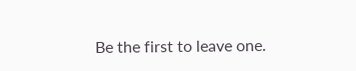Be the first to leave one.